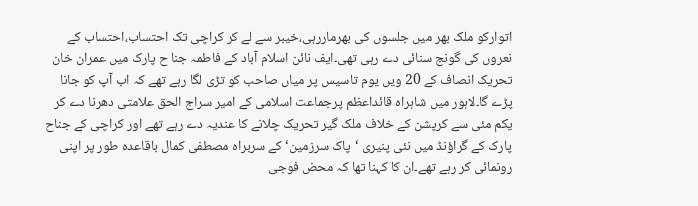اتوارکو ملک بھر میں جلسوں کی بھرماررہی،خیبر سے لے کر کراچی تک احتساب،احتساب کے نعروں کی گونج سنائی دے رہی تھی۔ایف نائن اسلام آباد کے فاطمہ جنا ح پارک میں عمران خان تحریک انصاف کے 20 ویں یوم تاسیس پر میاں صاحب کو تڑی لگا رہے تھے کہ اب آپ کو جانا پڑے گا۔لاہور میں شاہراہ قائداعظم پرجماعت اسلامی کے امیر سراج الحق علامتی دھرنا دے کر یکم مئی سے کرپشن کے خلاف ملک گیر تحریک چلانے کا عندیہ دے رہے تھے اور کراچی کے جناح پارک کے گراؤنڈ میں نئی پنیری ‘پاک سرزمین‘ کے سربراہ مصطفی کمال باقاعدہ طور پر اپنی رونمائی کر رہے تھے۔ان کا کہنا تھا کہ محض فوجی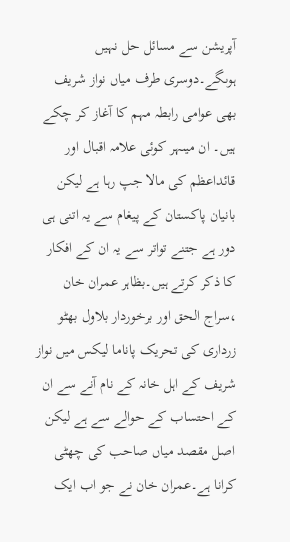آپریشن سے مسائل حل نہیں ہوںگے۔دوسری طرف میاں نواز شریف بھی عوامی رابطہ مہم کا آغاز کر چکے ہیں۔ ان میںہر کوئی علامہ اقبال اور قائداعظم کی مالا جپ رہا ہے لیکن بانیان پاکستان کے پیغام سے یہ اتنی ہی دور ہے جتنے تواتر سے یہ ان کے افکار کا ذکر کرتے ہیں۔بظاہر عمران خان ،سراج الحق اور برخوردار بلاول بھٹو زرداری کی تحریک پاناما لیکس میں نواز شریف کے اہل خانہ کے نام آنے سے ان کے احتساب کے حوالے سے ہے لیکن اصل مقصد میاں صاحب کی چھٹی کرانا ہے۔عمران خان نے جو اب ایک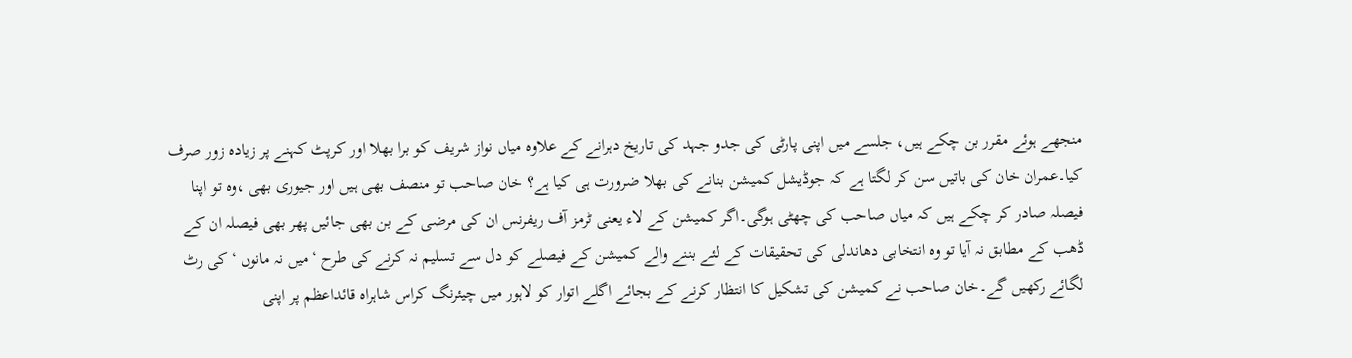منجھے ہوئے مقرر بن چکے ہیں، جلسے میں اپنی پارٹی کی جدو جہد کی تاریخ دہرانے کے علاوہ میاں نواز شریف کو برا بھلا اور کرپٹ کہنے پر زیادہ زور صرف کیا۔عمران خان کی باتیں سن کر لگتا ہے کہ جوڈیشل کمیشن بنانے کی بھلا ضرورت ہی کیا ہے؟ خان صاحب تو منصف بھی ہیں اور جیوری بھی ،وہ تو اپنا فیصلہ صادر کر چکے ہیں کہ میاں صاحب کی چھٹی ہوگی۔اگر کمیشن کے لاء یعنی ٹرمز آف ریفرنس ان کی مرضی کے بن بھی جائیں پھر بھی فیصلہ ان کے ڈھب کے مطابق نہ آیا تو وہ انتخابی دھاندلی کی تحقیقات کے لئے بننے والے کمیشن کے فیصلے کو دل سے تسلیم نہ کرنے کی طرح ‘میں نہ مانوں ‘کی رٹ لگائے رکھیں گے۔خان صاحب نے کمیشن کی تشکیل کا انتظار کرنے کے بجائے اگلے اتوار کو لاہور میں چیئرنگ کراس شاہراہ قائداعظم پر اپنی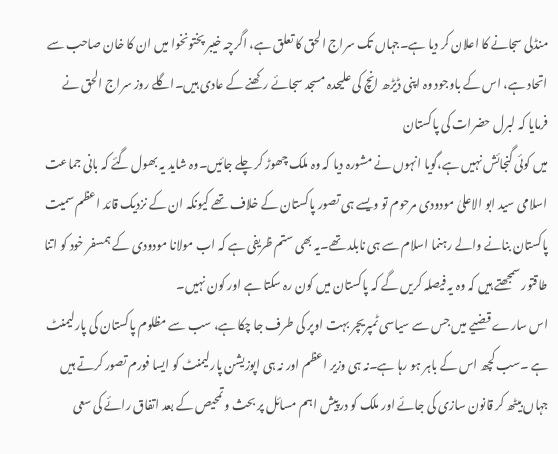منڈلی سجانے کا اعلان کر دیا ہے۔جہاں تک سراج الحق کا تعلق ہے، اگرچہ خیبر پختونخوا میں ان کا خان صاحب سے اتحاد ہے، اس کے باوجود وہ اپنی ڈیڑھ انچ کی علیحدہ مسجد سجائے رکھنے کے عادی ہیں۔اگلے روز سراج الحق نے فرمایا کہ لبرل حضرات کی پاکستان
میں کوئی گنجائش نہیں ہے،گویا انہوں نے مشورہ دیا کہ وہ ملک چھوڑ کر چلے جائیں۔وہ شاید یہ بھول گئے کہ بانی جماعت اسلامی سید ابو الاعلیٰ مودودی مرحوم تو ویسے ہی تصور پاکستان کے خلاف تھے کیونکہ ان کے نزدیک قائد اعظم سمیت پاکستان بنانے والے رہنما اسلام سے ہی نابلد تھے۔یہ بھی ستم ظریفی ہے کہ اب مولانا مودودی کے ہمسفر خود کو اتنا طاقتور سمجھتے ہیں کہ وہ یہ فیصلہ کریں گے کہ پاکستان میں کون رہ سکتا ہے اور کون نہیں۔
اس سارے قضیے میں جس سے سیاسی ٹمپریچر بہت اوپر کی طرف جا چکا ہے، سب سے مظلوم پاکستان کی پارلیمنٹ ہے ۔سب کچھ اس کے باہر ہو رہا ہے۔نہ ہی وزیر اعظم اور نہ ہی اپوزیشن پارلیمنٹ کو ایسا فورم تصور کرتے ہیں جہاں بیٹھ کر قانون سازی کی جائے اور ملک کو درپیش اہم مسائل پر بحث وتمحیص کے بعد اتفاق رائے کی سعی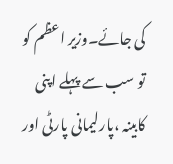کی جائے۔وزیر اعظم کو تو سب سے پہلے اپنی کابینہ ،پارلیمانی پارٹی اور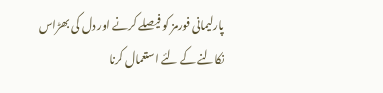پارلیمانی فورمز کو فیصلے کرنے اور دل کی بھڑاس نکالنے کے لئے استعمال کرنا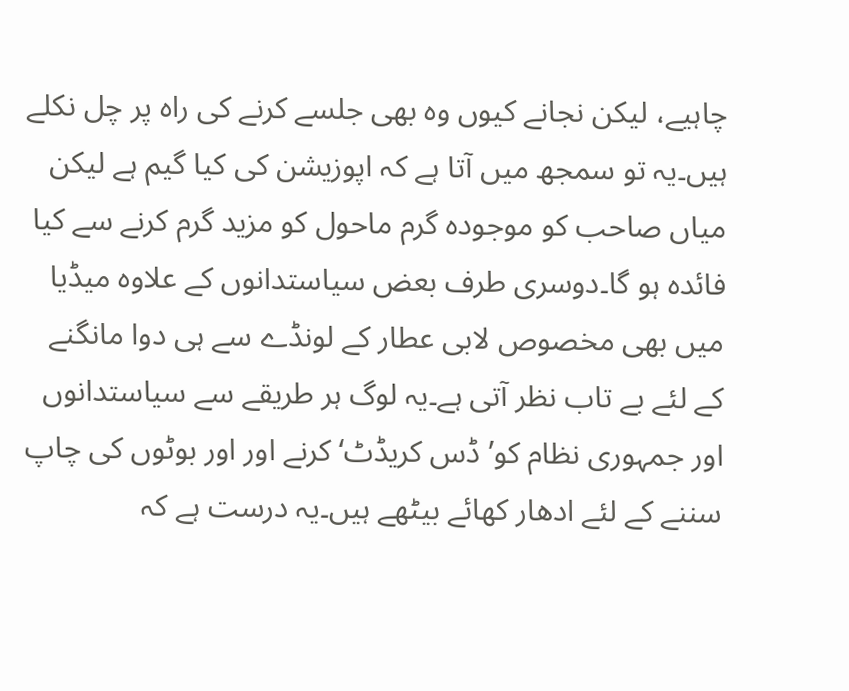چاہیے، لیکن نجانے کیوں وہ بھی جلسے کرنے کی راہ پر چل نکلے ہیں۔یہ تو سمجھ میں آتا ہے کہ اپوزیشن کی کیا گیم ہے لیکن میاں صاحب کو موجودہ گرم ماحول کو مزید گرم کرنے سے کیا فائدہ ہو گا۔دوسری طرف بعض سیاستدانوں کے علاوہ میڈیا میں بھی مخصوص لابی عطار کے لونڈے سے ہی دوا مانگنے کے لئے بے تاب نظر آتی ہے۔یہ لوگ ہر طریقے سے سیاستدانوں اور جمہوری نظام کو’ ڈس کریڈٹ‘ کرنے اور اور بوٹوں کی چاپ سننے کے لئے ادھار کھائے بیٹھے ہیں۔یہ درست ہے کہ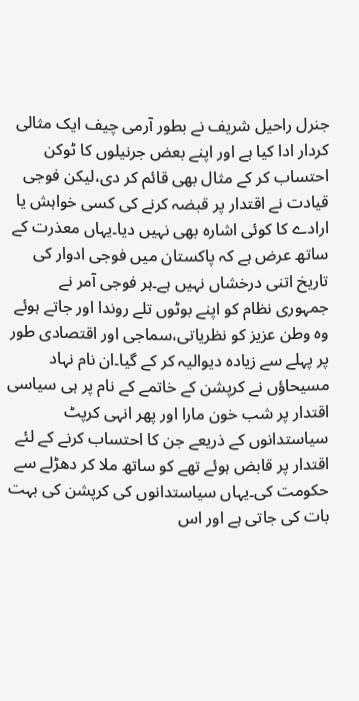جنرل راحیل شریف نے بطور آرمی چیف ایک مثالی کردار ادا کیا ہے اور اپنے بعض جرنیلوں کا ٹوکن احتساب کر کے مثال بھی قائم کر دی،لیکن فوجی قیادت نے اقتدار پر قبضہ کرنے کی کسی خواہش یا ارادے کا کوئی اشارہ بھی نہیں دیا۔یہاں معذرت کے ساتھ عرض ہے کہ پاکستان میں فوجی ادوار کی تاریخ اتنی درخشاں نہیں ہے۔ہر فوجی آمر نے جمہوری نظام کو اپنے بوٹوں تلے روندا اور جاتے ہوئے وہ وطن عزیز کو نظریاتی،سماجی اور اقتصادی طور پر پہلے سے زیادہ دیوالیہ کر کے گیا۔ان نام نہاد مسیحاؤں نے کرپشن کے خاتمے کے نام پر ہی سیاسی اقتدار پر شب خون مارا اور پھر انہی کرپٹ سیاستدانوں کے ذریعے جن کا احتساب کرنے کے لئے اقتدار پر قابض ہوئے تھے کو ساتھ ملا کر دھڑلے سے حکومت کی۔یہاں سیاستدانوں کی کرپشن کی بہت بات کی جاتی ہے اور اس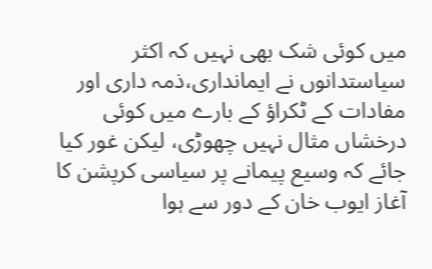میں کوئی شک بھی نہیں کہ اکثر سیاستدانوں نے ایمانداری،ذمہ داری اور مفادات کے ٹکراؤ کے بارے میں کوئی درخشاں مثال نہیں چھوڑی، لیکن غور کیا جائے کہ وسیع پیمانے پر سیاسی کرپشن کا آغاز ایوب خان کے دور سے ہوا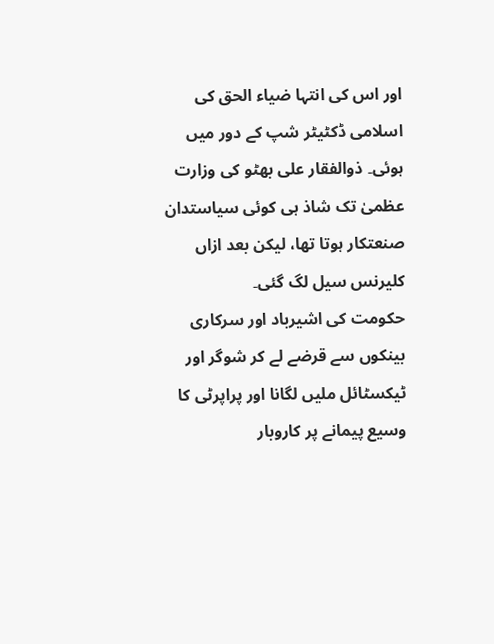اور اس کی انتہا ضیاء الحق کی اسلامی ڈکٹیٹر شپ کے دور میں ہوئی۔ ذوالفقار علی بھٹو کی وزارت عظمیٰ تک شاذ ہی کوئی سیاستدان صنعتکار ہوتا تھا، لیکن بعد ازاں کلیرنس سیل لگ گئی۔
حکومت کی اشیرباد اور سرکاری بینکوں سے قرضے لے کر شوگر اور ٹیکسٹائل ملیں لگانا اور پراپرٹی کا وسیع پیمانے پر کاروبار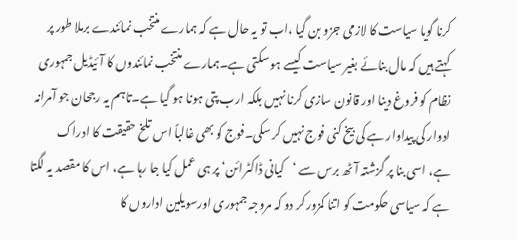کرنا گویا سیاست کا لازمی جزو بن گیا ،اب تو یہ حال ہے کہ ہمارے منتخب نمائندے برملا طور پر کہتے ہیں کہ مال بنائے بغیر سیاست کیسے ہو سکتی ہے۔ہمارے منتخب نمائندوں کا آئیڈیل جمہوری نظام کو فروغ دینا اور قانون سازی کرنا نہیں بلکہ ارب پتی ہونا ہو گیا ہے۔تاہم یہ رجحان جو آمرانہ ادوار کی پیداوار ہے کی بیخ کنی فوج نہیں کر سکی۔فوج کو بھی غالباً اس تلخ حقیقت کا ادراک ہے، اسی بنا پر گزشتہ آٹھ برس سے ‘کیانی ڈاکٹرائن‘ پر ہی عمل کیا جا رہا ہے، اس کا مقصد یہ لگتا ہے کہ سیاسی حکومت کو اتنا کمزور کر دو کہ مروجہ جمہوری اورسویلین اداروں کا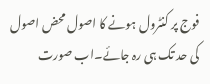فوج پر کنٹرول ہونے کا اصول محض اصول کی حد تک ہی رہ جائے۔اب صورت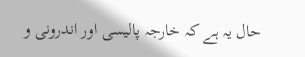حال یہ ہے کہ خارجہ پالیسی اور اندرونی و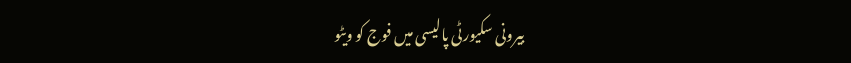بیرونی سکیورٹی پالیسی میں فوج کو ویٹو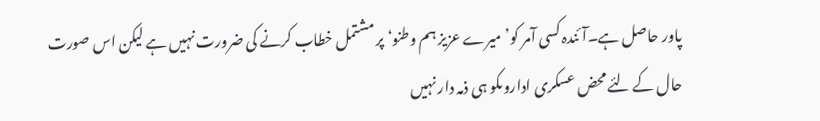پاور حاصل ہے۔آئندہ کسی آمر کو’ میرے عزیز ہم وطنو‘ پر مشتمل خطاب کرنے کی ضرورت نہیں ہے لیکن اس صورت حال کے لئے محض عسکری اداروںکو ہی ذمہ دار نہیں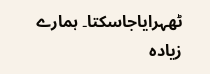ٹھہرایاجاسکتا۔ ہمارے زیادہ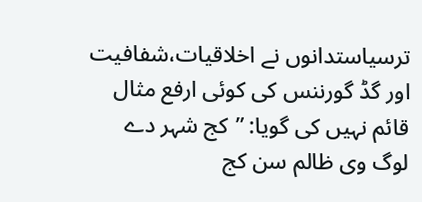ترسیاستدانوں نے اخلاقیات،شفافیت اور گڈ گورننس کی کوئی ارفع مثال قائم نہیں کی گویا: ”کج شہر دے لوگ وی ظالم سن کج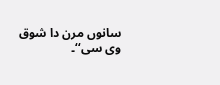سانوں مرن دا شوق وی سی‘‘۔